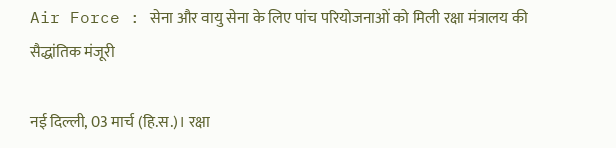Air Force : सेना और वायु सेना के लिए पांच परियोजनाओं को मिली रक्षा मंत्रालय की सैद्धांतिक मंजूरी

नई दिल्ली, 03 मार्च (हि.स.)। रक्षा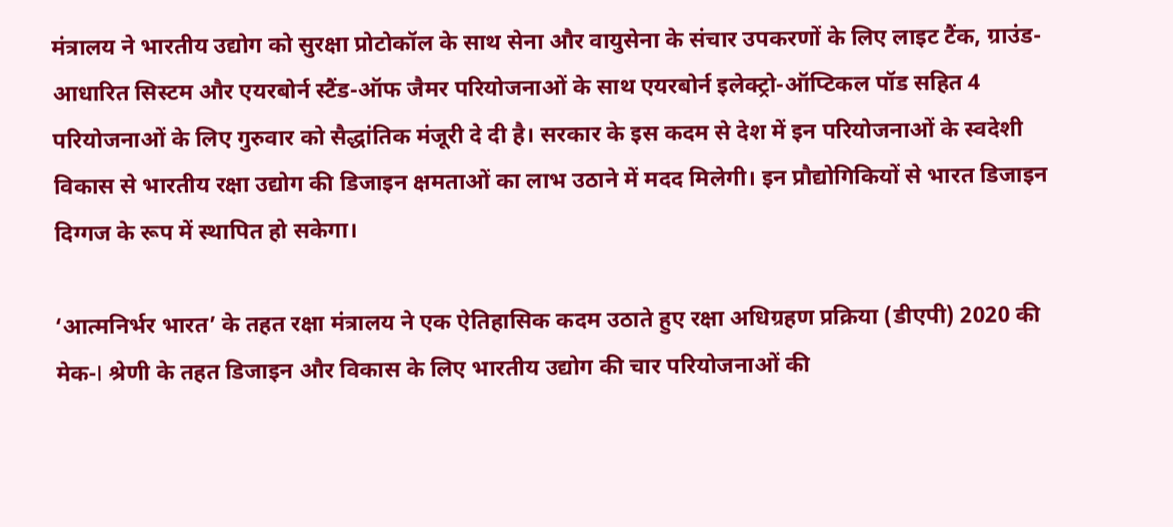मंत्रालय ने भारतीय उद्योग को सुरक्षा प्रोटोकॉल के साथ सेना और वायुसेना के संचार उपकरणों के लिए लाइट टैंक, ग्राउंड-आधारित सिस्टम और एयरबोर्न स्टैंड-ऑफ जैमर परियोजनाओं के साथ एयरबोर्न इलेक्ट्रो-ऑप्टिकल पॉड सहित 4 परियोजनाओं के लिए गुरुवार को सैद्धांतिक मंजूरी दे दी है। सरकार के इस कदम से देश में इन परियोजनाओं के स्वदेशी विकास से भारतीय रक्षा उद्योग की डिजाइन क्षमताओं का लाभ उठाने में मदद मिलेगी। इन प्रौद्योगिकियों से भारत डिजाइन दिग्गज के रूप में स्थापित हो सकेगा।

‘आत्मनिर्भर भारत’ के तहत रक्षा मंत्रालय ने एक ऐतिहासिक कदम उठाते हुए रक्षा अधिग्रहण प्रक्रिया (डीएपी) 2020 की मेक-I श्रेणी के तहत डिजाइन और विकास के लिए भारतीय उद्योग की चार परियोजनाओं की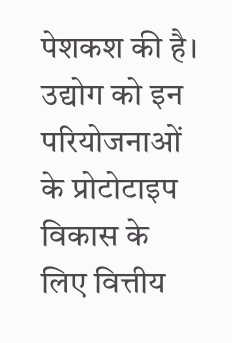पेशकश की है। उद्योग को इन परियोजनाओं के प्रोटोटाइप विकास के लिए वित्तीय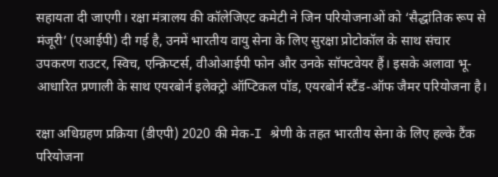सहायता दी जाएगी। रक्षा मंत्रालय की कॉलेजिएट कमेटी ने जिन परियोजनाओं को ‘सैद्धांतिक रूप से मंजूरी’ (एआईपी) दी गई है, उनमें भारतीय वायु सेना के लिए सुरक्षा प्रोटोकॉल के साथ संचार उपकरण राउटर, स्विच, एन्क्रिप्टर्स, वीओआईपी फोन और उनके सॉफ्टवेयर हैं। इसके अलावा भू-आधारित प्रणाली के साथ एयरबोर्न इलेक्ट्रो ऑप्टिकल पॉड, एयरबोर्न स्टैंड-ऑफ जैमर परियोजना है।

रक्षा अधिग्रहण प्रक्रिया (डीएपी) 2020 की मेक-I श्रेणी के तहत भारतीय सेना के लिए हल्के टैंक परियोजना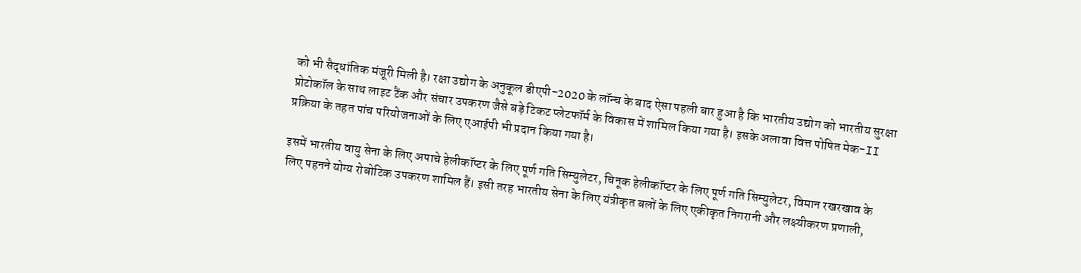को भी सैद्धांतिक मंजूरी मिली है। रक्षा उद्योग के अनुकूल डीएपी-2020 के लॉन्च के बाद ऐसा पहली बार हुआ है कि भारतीय उद्योग को भारतीय सुरक्षा प्रोटोकॉल के साथ लाइट टैंक और संचार उपकरण जैसे बड़े टिकट प्लेटफॉर्म के विकास में शामिल किया गया है। इसके अलावा वित्त पोषित मेक-II प्रक्रिया के तहत पांच परियोजनाओं के लिए एआईपी भी प्रदान किया गया है।

इसमें भारतीय वायु सेना के लिए अपाचे हेलीकॉप्टर के लिए पूर्ण गति सिम्युलेटर, चिनूक हेलीकॉप्टर के लिए पूर्ण गति सिम्युलेटर, विमान रखरखाव के लिए पहनने योग्य रोबोटिक उपकरण शामिल हैं। इसी तरह भारतीय सेना के लिए यंत्रीकृत बलों के लिए एकीकृत निगरानी और लक्ष्यीकरण प्रणाली,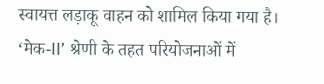स्वायत्त लड़ाकू वाहन को शामिल किया गया है। ‘मेक-II’ श्रेणी के तहत परियोजनाओं में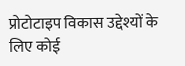प्रोटोटाइप विकास उद्देश्यों के लिए कोई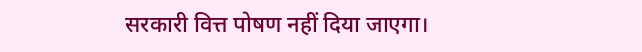सरकारी वित्त पोषण नहीं दिया जाएगा।